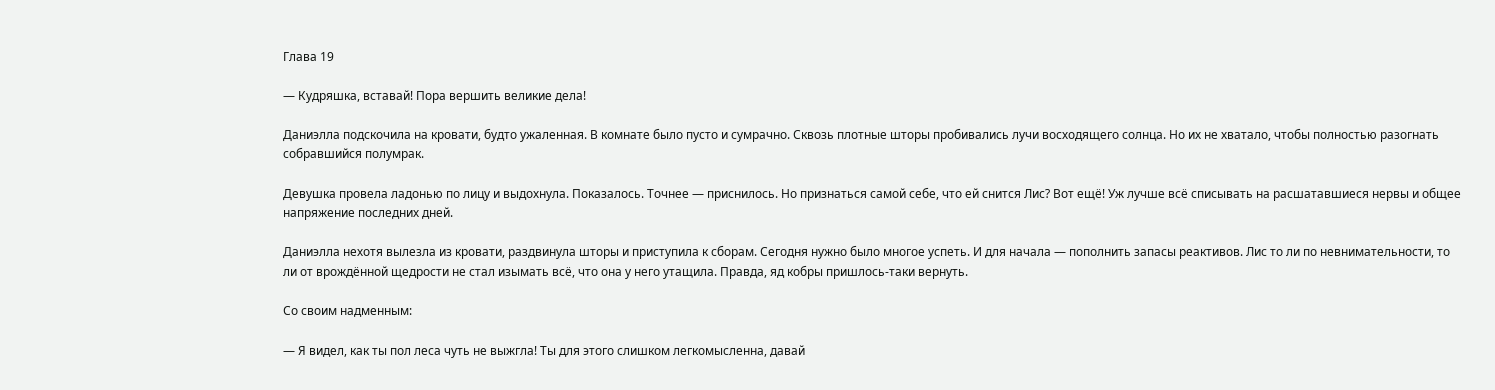Глава 19

— Кудряшка, вставай! Пора вершить великие дела!

Даниэлла подскочила на кровати, будто ужаленная. В комнате было пусто и сумрачно. Сквозь плотные шторы пробивались лучи восходящего солнца. Но их не хватало, чтобы полностью разогнать собравшийся полумрак.

Девушка провела ладонью по лицу и выдохнула. Показалось. Точнее — приснилось. Но признаться самой себе, что ей снится Лис? Вот ещё! Уж лучше всё списывать на расшатавшиеся нервы и общее напряжение последних дней.

Даниэлла нехотя вылезла из кровати, раздвинула шторы и приступила к сборам. Сегодня нужно было многое успеть. И для начала — пополнить запасы реактивов. Лис то ли по невнимательности, то ли от врождённой щедрости не стал изымать всё, что она у него утащила. Правда, яд кобры пришлось-таки вернуть.

Со своим надменным:

— Я видел, как ты пол леса чуть не выжгла! Ты для этого слишком легкомысленна, давай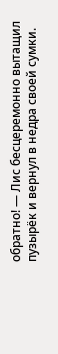обратно! — Лис бесцеремонно вытащил пузырёк и вернул в недра своей сумки.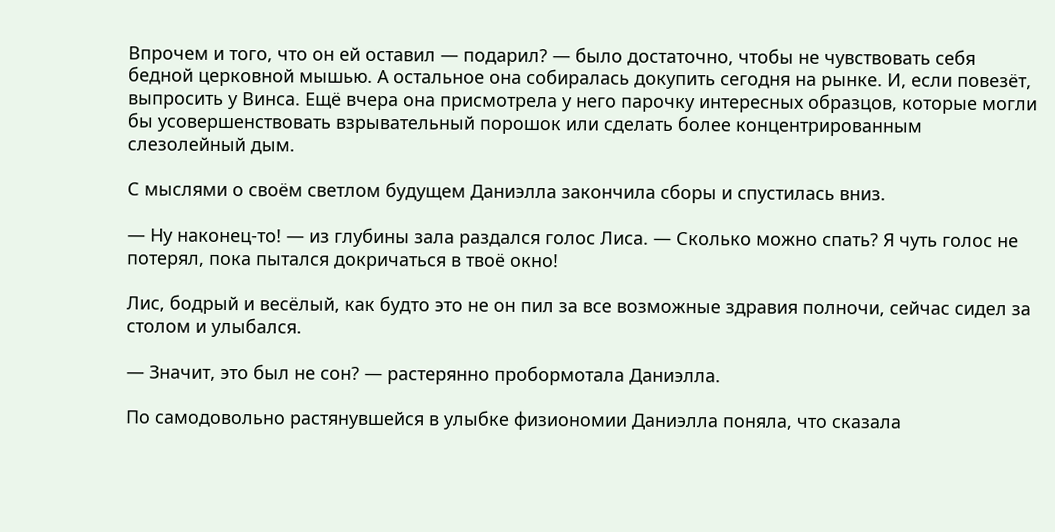Впрочем и того, что он ей оставил — подарил? — было достаточно, чтобы не чувствовать себя бедной церковной мышью. А остальное она собиралась докупить сегодня на рынке. И, если повезёт, выпросить у Винса. Ещё вчера она присмотрела у него парочку интересных образцов, которые могли бы усовершенствовать взрывательный порошок или сделать более концентрированным слезолейный дым.

С мыслями о своём светлом будущем Даниэлла закончила сборы и спустилась вниз.

— Ну наконец-то! — из глубины зала раздался голос Лиса. — Сколько можно спать? Я чуть голос не потерял, пока пытался докричаться в твоё окно!

Лис, бодрый и весёлый, как будто это не он пил за все возможные здравия полночи, сейчас сидел за столом и улыбался.

— Значит, это был не сон? — растерянно пробормотала Даниэлла.

По самодовольно растянувшейся в улыбке физиономии Даниэлла поняла, что сказала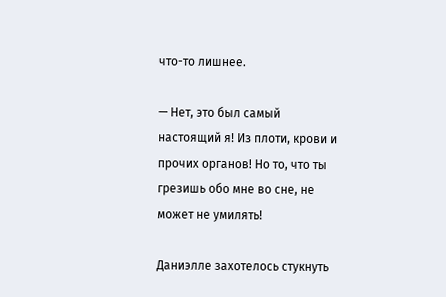что-то лишнее.

— Нет, это был самый настоящий я! Из плоти, крови и прочих органов! Но то, что ты грезишь обо мне во сне, не может не умилять!

Даниэлле захотелось стукнуть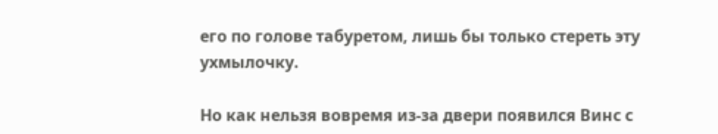его по голове табуретом, лишь бы только стереть эту ухмылочку.

Но как нельзя вовремя из-за двери появился Винс с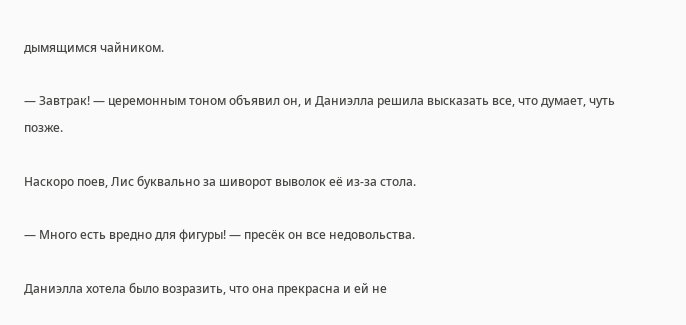дымящимся чайником.

— Завтрак! — церемонным тоном объявил он, и Даниэлла решила высказать все, что думает, чуть позже.

Наскоро поев, Лис буквально за шиворот выволок её из-за стола.

— Много есть вредно для фигуры! — пресёк он все недовольства.

Даниэлла хотела было возразить, что она прекрасна и ей не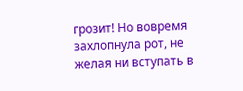грозит! Но вовремя захлопнула рот, не желая ни вступать в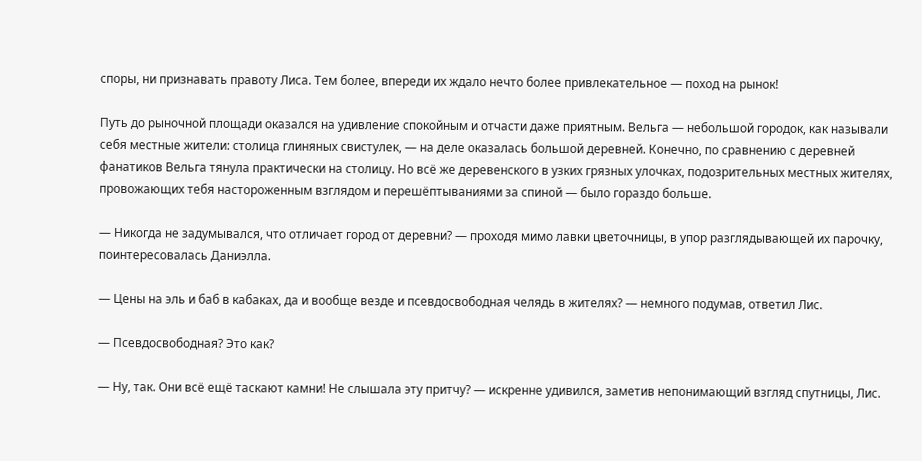споры, ни признавать правоту Лиса. Тем более, впереди их ждало нечто более привлекательное — поход на рынок!

Путь до рыночной площади оказался на удивление спокойным и отчасти даже приятным. Вельга — небольшой городок, как называли себя местные жители: столица глиняных свистулек, — на деле оказалась большой деревней. Конечно, по сравнению с деревней фанатиков Вельга тянула практически на столицу. Но всё же деревенского в узких грязных улочках, подозрительных местных жителях, провожающих тебя настороженным взглядом и перешёптываниями за спиной — было гораздо больше.

— Никогда не задумывался, что отличает город от деревни? — проходя мимо лавки цветочницы, в упор разглядывающей их парочку, поинтересовалась Даниэлла.

— Цены на эль и баб в кабаках, да и вообще везде и псевдосвободная челядь в жителях? — немного подумав, ответил Лис.

— Псевдосвободная? Это как?

— Ну, так. Они всё ещё таскают камни! Не слышала эту притчу? — искренне удивился, заметив непонимающий взгляд спутницы, Лис.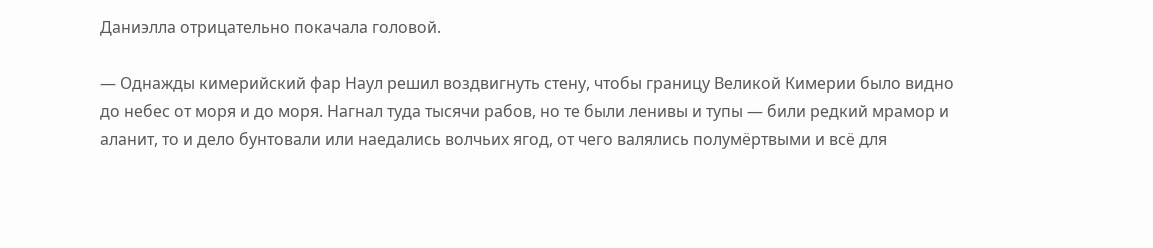Даниэлла отрицательно покачала головой.

— Однажды кимерийский фар Наул решил воздвигнуть стену, чтобы границу Великой Кимерии было видно до небес от моря и до моря. Нагнал туда тысячи рабов, но те были ленивы и тупы — били редкий мрамор и аланит, то и дело бунтовали или наедались волчьих ягод, от чего валялись полумёртвыми и всё для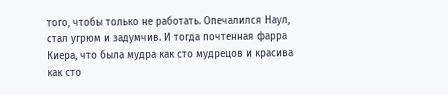того, чтобы только не работать. Опечалился Наул, стал угрюм и задумчив. И тогда почтенная фарра Киера, что была мудра как сто мудрецов и красива как сто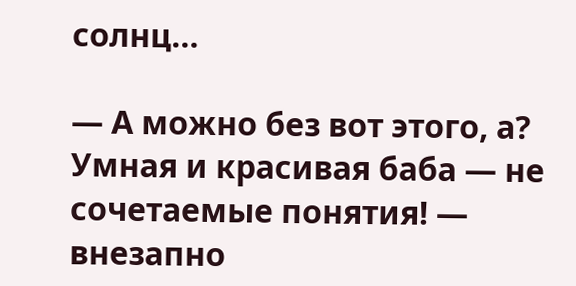солнц…

— А можно без вот этого, а? Умная и красивая баба — не сочетаемые понятия! — внезапно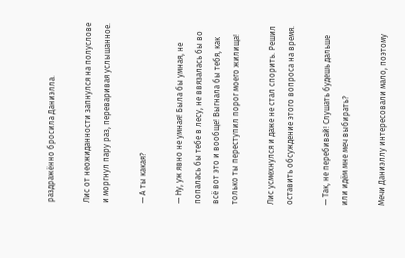раздражённо бросила Даниэлла.

Лис от неожиданности запнулся на полуслове и моргнул пару раз, переваривая услышанное.

— А ты какая?

— Ну, уж явно не умная! Была бы умная, не попалась бы тебе в лесу, не ввязалась бы во всё вот это и вообще! Выгнала бы тебя, как только ты переступил порог моего жилища!

Лис усмехнулся и даже не стал спорить. Решил оставить обсуждение этого вопроса на время.

— Так, не перебивай! Слушать будешь дальше или идём мне меч выбирать?

Мечи Даниэллу интересовали мало, поэтому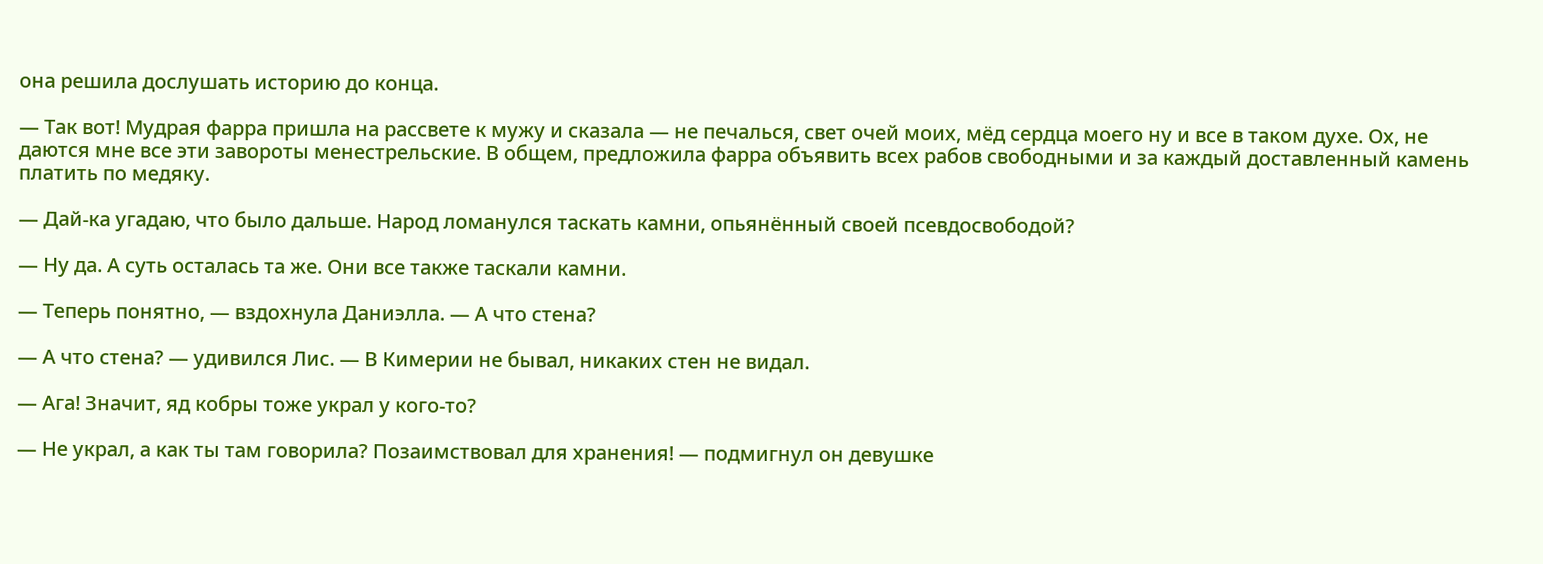она решила дослушать историю до конца.

— Так вот! Мудрая фарра пришла на рассвете к мужу и сказала — не печалься, свет очей моих, мёд сердца моего ну и все в таком духе. Ох, не даются мне все эти завороты менестрельские. В общем, предложила фарра объявить всех рабов свободными и за каждый доставленный камень платить по медяку.

— Дай-ка угадаю, что было дальше. Народ ломанулся таскать камни, опьянённый своей псевдосвободой?

— Ну да. А суть осталась та же. Они все также таскали камни.

— Теперь понятно, — вздохнула Даниэлла. — А что стена?

— А что стена? — удивился Лис. — В Кимерии не бывал, никаких стен не видал.

— Ага! Значит, яд кобры тоже украл у кого-то?

— Не украл, а как ты там говорила? Позаимствовал для хранения! — подмигнул он девушке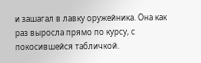и зашагал в лавку оружейника. Она как раз выросла прямо по курсу, с покосившейся табличкой.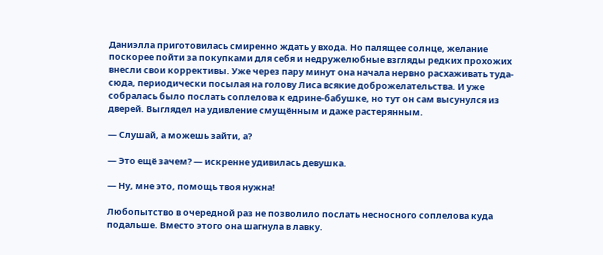Даниэлла приготовилась смиренно ждать у входа. Но палящее солнце, желание поскорее пойти за покупками для себя и недружелюбные взгляды редких прохожих внесли свои коррективы. Уже через пару минут она начала нервно расхаживать туда-сюда, периодически посылая на голову Лиса всякие доброжелательства. И уже собралась было послать соплелова к едрине-бабушке, но тут он сам высунулся из дверей. Выглядел на удивление смущённым и даже растерянным.

— Слушай, а можешь зайти, а?

— Это ещё зачем? — искренне удивилась девушка.

— Ну, мне это, помощь твоя нужна!

Любопытство в очередной раз не позволило послать несносного соплелова куда подальше. Вместо этого она шагнула в лавку.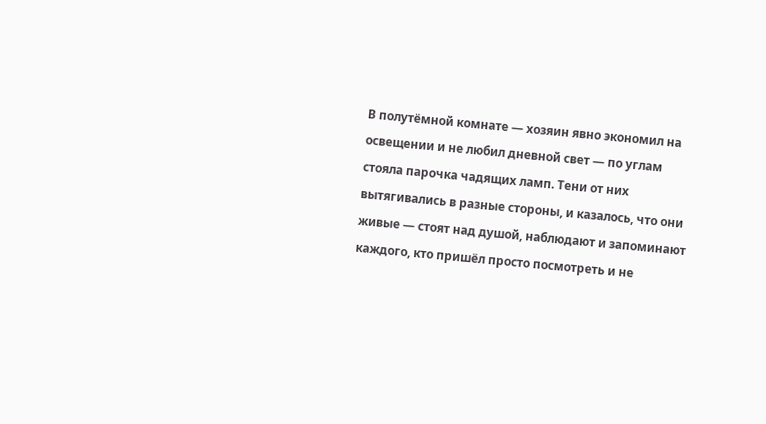В полутёмной комнате — хозяин явно экономил на освещении и не любил дневной свет — по углам стояла парочка чадящих ламп. Тени от них вытягивались в разные стороны, и казалось, что они живые — стоят над душой, наблюдают и запоминают каждого, кто пришёл просто посмотреть и не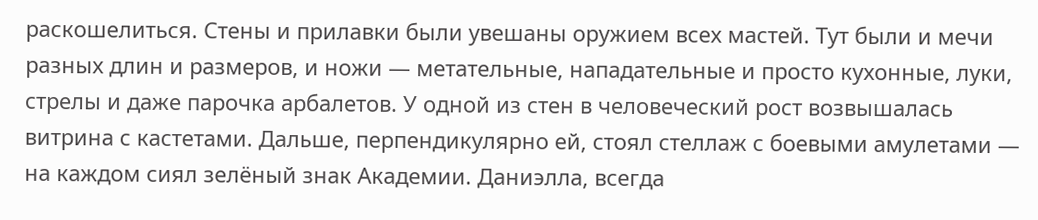раскошелиться. Стены и прилавки были увешаны оружием всех мастей. Тут были и мечи разных длин и размеров, и ножи — метательные, нападательные и просто кухонные, луки, стрелы и даже парочка арбалетов. У одной из стен в человеческий рост возвышалась витрина с кастетами. Дальше, перпендикулярно ей, стоял стеллаж с боевыми амулетами — на каждом сиял зелёный знак Академии. Даниэлла, всегда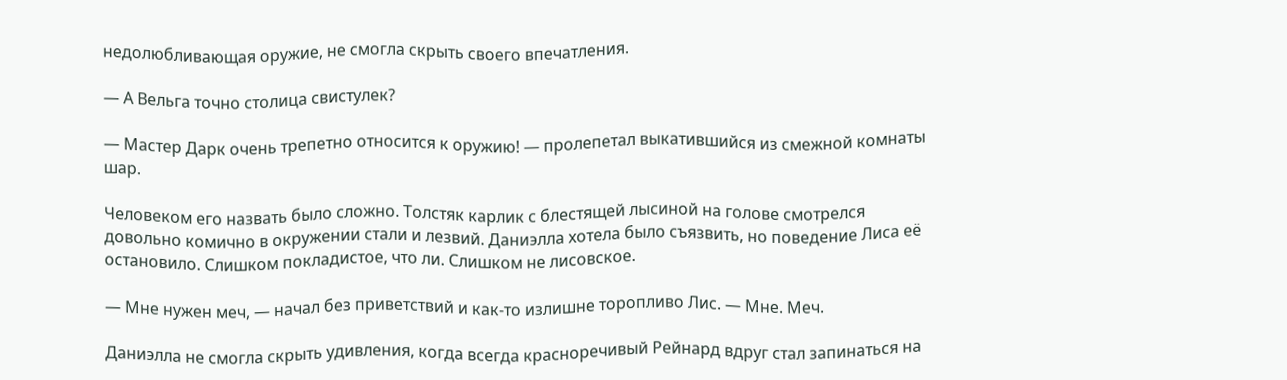недолюбливающая оружие, не смогла скрыть своего впечатления.

— А Вельга точно столица свистулек?

— Мастер Дарк очень трепетно относится к оружию! — пролепетал выкатившийся из смежной комнаты шар.

Человеком его назвать было сложно. Толстяк карлик с блестящей лысиной на голове смотрелся довольно комично в окружении стали и лезвий. Даниэлла хотела было съязвить, но поведение Лиса её остановило. Слишком покладистое, что ли. Слишком не лисовское.

— Мне нужен меч, — начал без приветствий и как-то излишне торопливо Лис. — Мне. Меч.

Даниэлла не смогла скрыть удивления, когда всегда красноречивый Рейнард вдруг стал запинаться на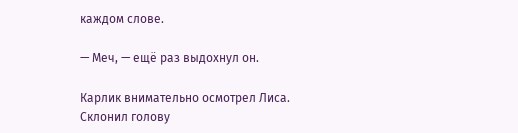каждом слове.

— Меч, — ещё раз выдохнул он.

Карлик внимательно осмотрел Лиса. Склонил голову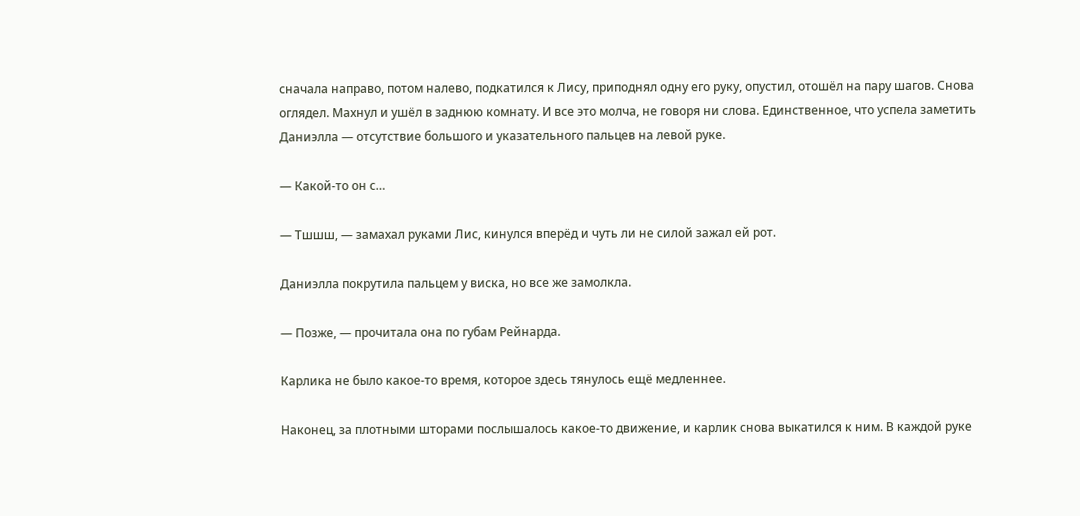сначала направо, потом налево, подкатился к Лису, приподнял одну его руку, опустил, отошёл на пару шагов. Снова оглядел. Махнул и ушёл в заднюю комнату. И все это молча, не говоря ни слова. Единственное, что успела заметить Даниэлла — отсутствие большого и указательного пальцев на левой руке.

— Какой-то он с…

— Тшшш, — замахал руками Лис, кинулся вперёд и чуть ли не силой зажал ей рот.

Даниэлла покрутила пальцем у виска, но все же замолкла.

— Позже, — прочитала она по губам Рейнарда.

Карлика не было какое-то время, которое здесь тянулось ещё медленнее.

Наконец, за плотными шторами послышалось какое-то движение, и карлик снова выкатился к ним. В каждой руке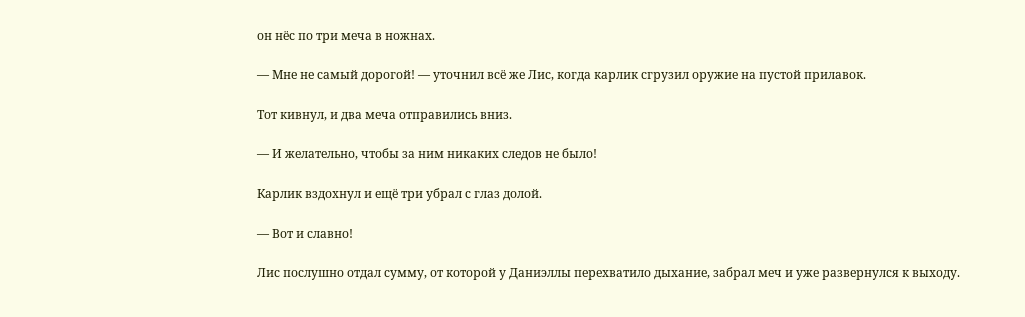он нёс по три меча в ножнах.

— Мне не самый дорогой! — уточнил всё же Лис, когда карлик сгрузил оружие на пустой прилавок.

Тот кивнул, и два меча отправились вниз.

— И желательно, чтобы за ним никаких следов не было!

Карлик вздохнул и ещё три убрал с глаз долой.

— Вот и славно!

Лис послушно отдал сумму, от которой у Даниэллы перехватило дыхание, забрал меч и уже развернулся к выходу.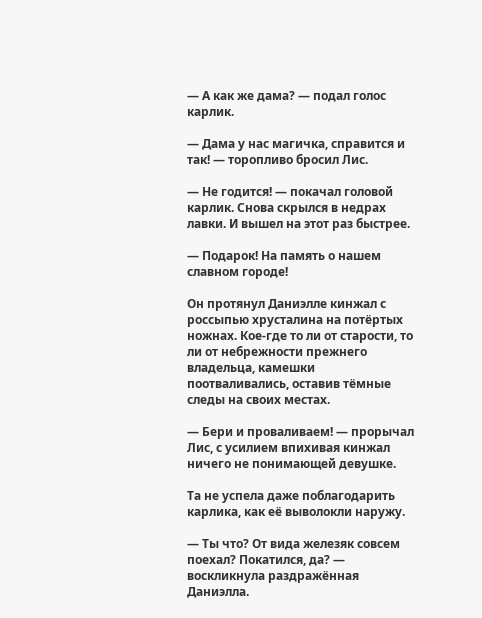— А как же дама? — подал голос карлик.

— Дама у нас магичка, справится и так! — торопливо бросил Лис.

— Не годится! — покачал головой карлик. Снова скрылся в недрах лавки. И вышел на этот раз быстрее.

— Подарок! На память о нашем славном городе!

Он протянул Даниэлле кинжал с россыпью хрусталина на потёртых ножнах. Кое-где то ли от старости, то ли от небрежности прежнего владельца, камешки поотваливались, оставив тёмные следы на своих местах.

— Бери и проваливаем! — прорычал Лис, с усилием впихивая кинжал ничего не понимающей девушке.

Та не успела даже поблагодарить карлика, как её выволокли наружу.

— Ты что? От вида железяк совсем поехал? Покатился, да? — воскликнула раздражённая Даниэлла.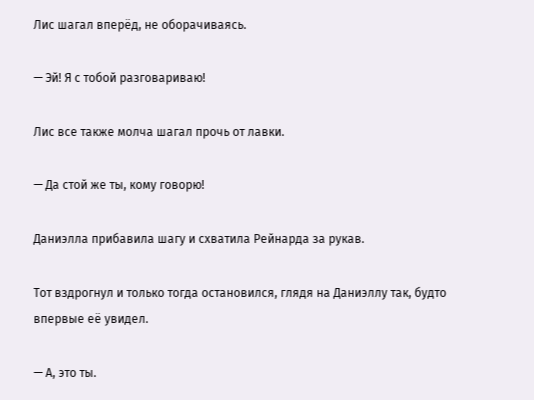Лис шагал вперёд, не оборачиваясь.

— Эй! Я с тобой разговариваю!

Лис все также молча шагал прочь от лавки.

— Да стой же ты, кому говорю!

Даниэлла прибавила шагу и схватила Рейнарда за рукав.

Тот вздрогнул и только тогда остановился, глядя на Даниэллу так, будто впервые её увидел.

— А, это ты.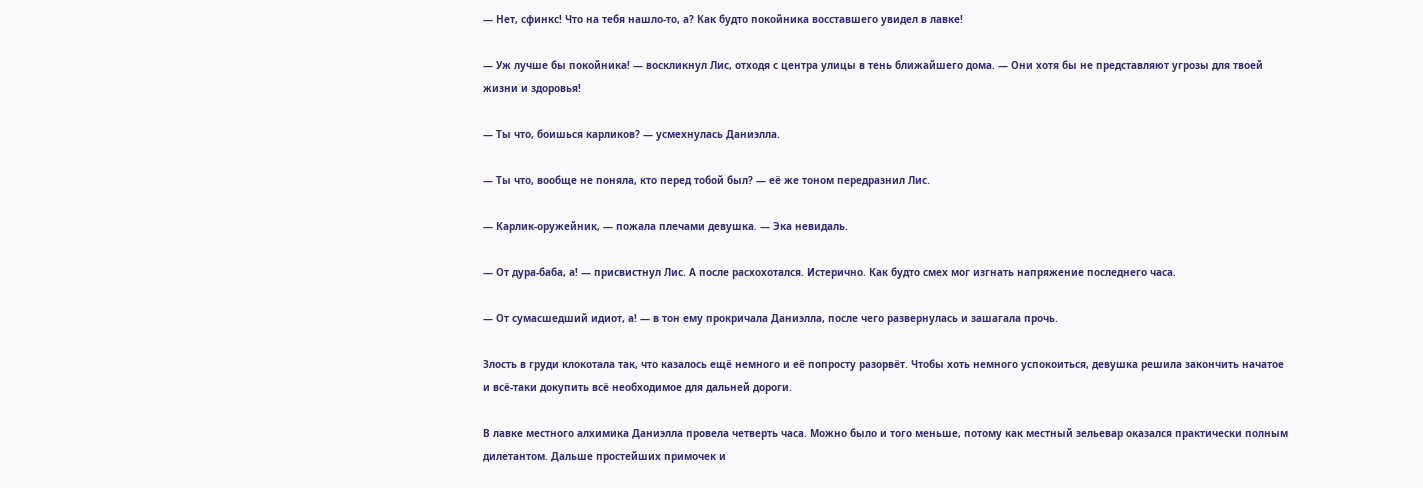— Нет, сфинкс! Что на тебя нашло-то, а? Как будто покойника восставшего увидел в лавке!

— Уж лучше бы покойника! — воскликнул Лис, отходя с центра улицы в тень ближайшего дома. — Они хотя бы не представляют угрозы для твоей жизни и здоровья!

— Ты что, боишься карликов? — усмехнулась Даниэлла.

— Ты что, вообще не поняла, кто перед тобой был? — её же тоном передразнил Лис.

— Карлик-оружейник, — пожала плечами девушка. — Эка невидаль.

— От дура-баба, а! — присвистнул Лис. А после расхохотался. Истерично. Как будто смех мог изгнать напряжение последнего часа.

— От сумасшедший идиот, а! — в тон ему прокричала Даниэлла, после чего развернулась и зашагала прочь.

Злость в груди клокотала так, что казалось ещё немного и её попросту разорвёт. Чтобы хоть немного успокоиться, девушка решила закончить начатое и всё-таки докупить всё необходимое для дальней дороги.

В лавке местного алхимика Даниэлла провела четверть часа. Можно было и того меньше, потому как местный зельевар оказался практически полным дилетантом. Дальше простейших примочек и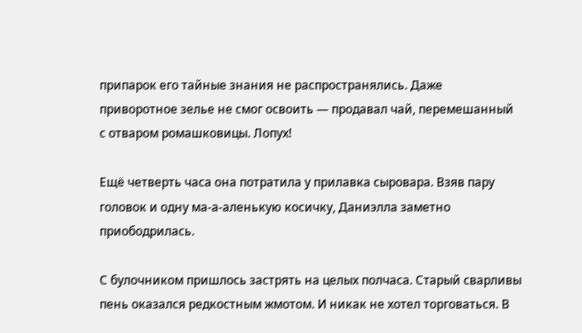припарок его тайные знания не распространялись. Даже приворотное зелье не смог освоить — продавал чай, перемешанный с отваром ромашковицы. Лопух!

Ещё четверть часа она потратила у прилавка сыровара. Взяв пару головок и одну ма-а-аленькую косичку, Даниэлла заметно приободрилась.

С булочником пришлось застрять на целых полчаса. Старый сварливы пень оказался редкостным жмотом. И никак не хотел торговаться. В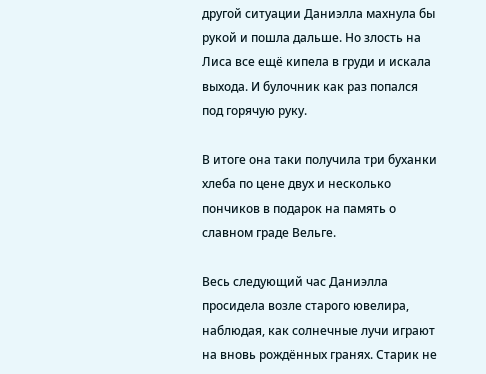другой ситуации Даниэлла махнула бы рукой и пошла дальше. Но злость на Лиса все ещё кипела в груди и искала выхода. И булочник как раз попался под горячую руку.

В итоге она таки получила три буханки хлеба по цене двух и несколько пончиков в подарок на память о славном граде Вельге.

Весь следующий час Даниэлла просидела возле старого ювелира, наблюдая, как солнечные лучи играют на вновь рождённых гранях. Старик не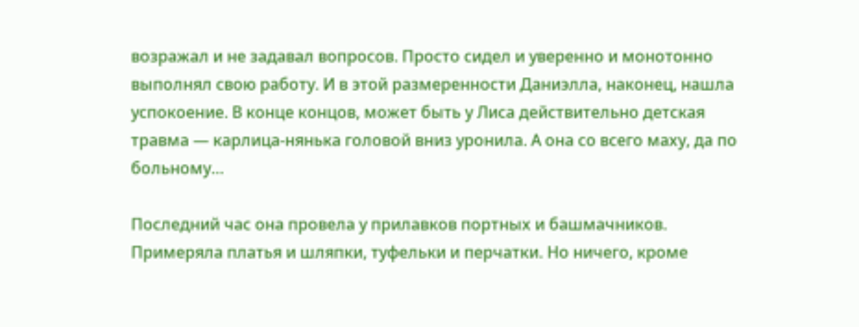возражал и не задавал вопросов. Просто сидел и уверенно и монотонно выполнял свою работу. И в этой размеренности Даниэлла, наконец, нашла успокоение. В конце концов, может быть у Лиса действительно детская травма — карлица-нянька головой вниз уронила. А она со всего маху, да по больному…

Последний час она провела у прилавков портных и башмачников. Примеряла платья и шляпки, туфельки и перчатки. Но ничего, кроме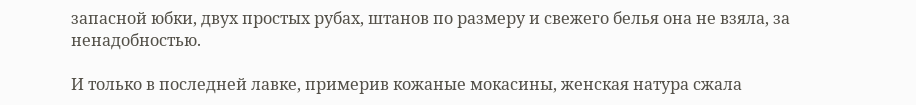запасной юбки, двух простых рубах, штанов по размеру и свежего белья она не взяла, за ненадобностью.

И только в последней лавке, примерив кожаные мокасины, женская натура сжала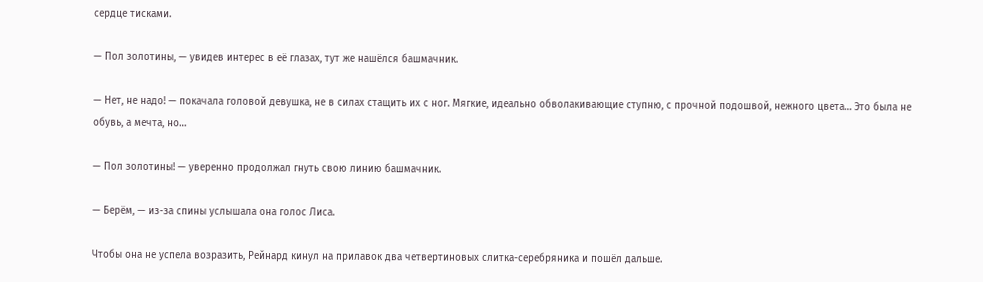сердце тисками.

— Пол золотины, — увидев интерес в её глазах, тут же нашёлся башмачник.

— Нет, не надо! — покачала головой девушка, не в силах стащить их с ног. Мягкие, идеально обволакивающие ступню, с прочной подошвой, нежного цвета… Это была не обувь, а мечта, но…

— Пол золотины! — уверенно продолжал гнуть свою линию башмачник.

— Берём, — из-за спины услышала она голос Лиса.

Чтобы она не успела возразить, Рейнард кинул на прилавок два четвертиновых слитка-серебряника и пошёл дальше.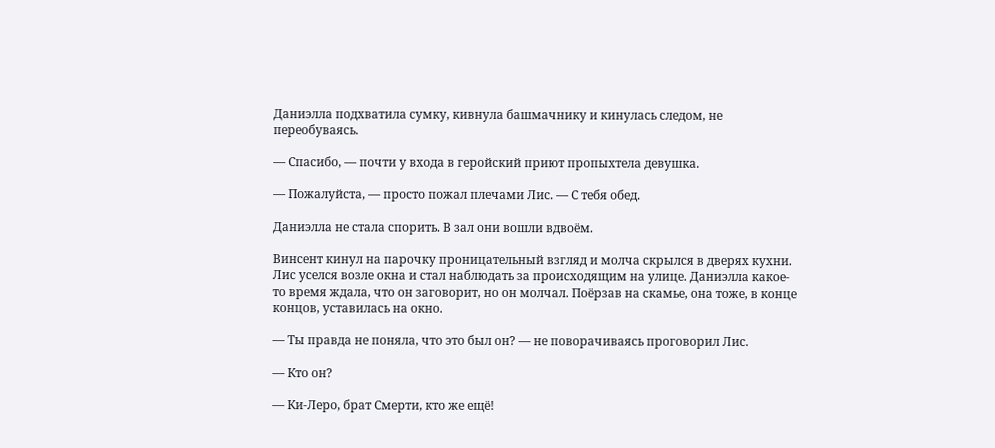Даниэлла подхватила сумку, кивнула башмачнику и кинулась следом, не переобуваясь.

— Спасибо, — почти у входа в геройский приют пропыхтела девушка.

— Пожалуйста, — просто пожал плечами Лис. — С тебя обед.

Даниэлла не стала спорить. В зал они вошли вдвоём.

Винсент кинул на парочку проницательный взгляд и молча скрылся в дверях кухни. Лис уселся возле окна и стал наблюдать за происходящим на улице. Даниэлла какое-то время ждала, что он заговорит, но он молчал. Поёрзав на скамье, она тоже, в конце концов, уставилась на окно.

— Ты правда не поняла, что это был он? — не поворачиваясь проговорил Лис.

— Кто он?

— Ки-Леро, брат Смерти, кто же ещё!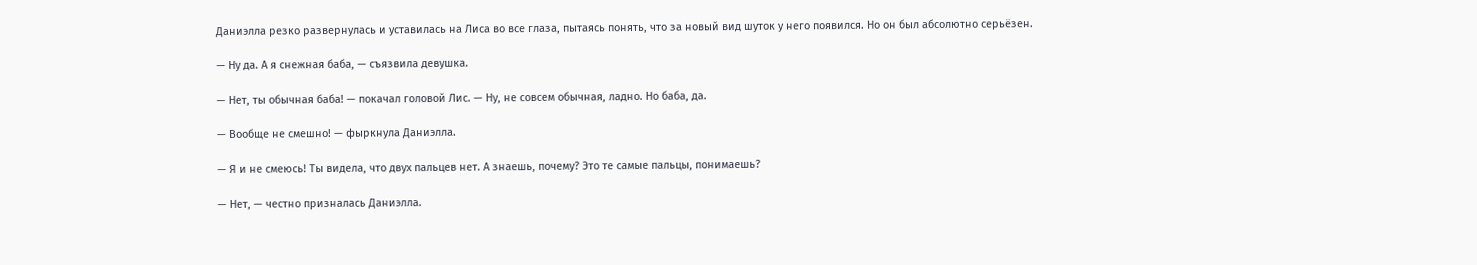Даниэлла резко развернулась и уставилась на Лиса во все глаза, пытаясь понять, что за новый вид шуток у него появился. Но он был абсолютно серьёзен.

— Ну да. А я снежная баба, — съязвила девушка.

— Нет, ты обычная баба! — покачал головой Лис. — Ну, не совсем обычная, ладно. Но баба, да.

— Вообще не смешно! — фыркнула Даниэлла.

— Я и не смеюсь! Ты видела, что двух пальцев нет. А знаешь, почему? Это те самые пальцы, понимаешь?

— Нет, — честно призналась Даниэлла.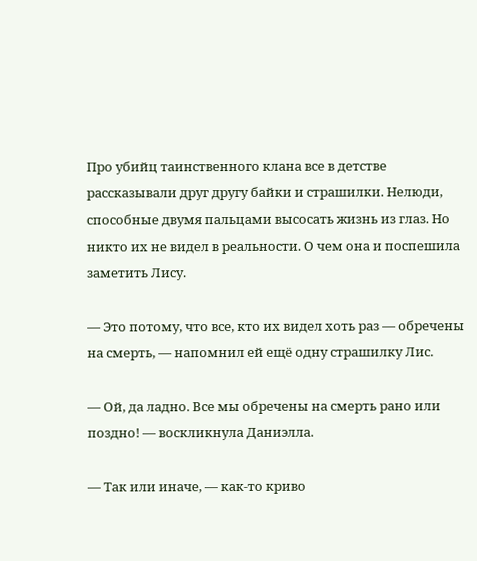Про убийц таинственного клана все в детстве рассказывали друг другу байки и страшилки. Нелюди, способные двумя пальцами высосать жизнь из глаз. Но никто их не видел в реальности. О чем она и поспешила заметить Лису.

— Это потому, что все, кто их видел хоть раз — обречены на смерть, — напомнил ей ещё одну страшилку Лис.

— Ой, да ладно. Все мы обречены на смерть рано или поздно! — воскликнула Даниэлла.

— Так или иначе, — как-то криво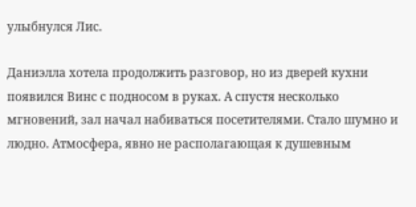улыбнулся Лис.

Даниэлла хотела продолжить разговор, но из дверей кухни появился Винс с подносом в руках. А спустя несколько мгновений, зал начал набиваться посетителями. Стало шумно и людно. Атмосфера, явно не располагающая к душевным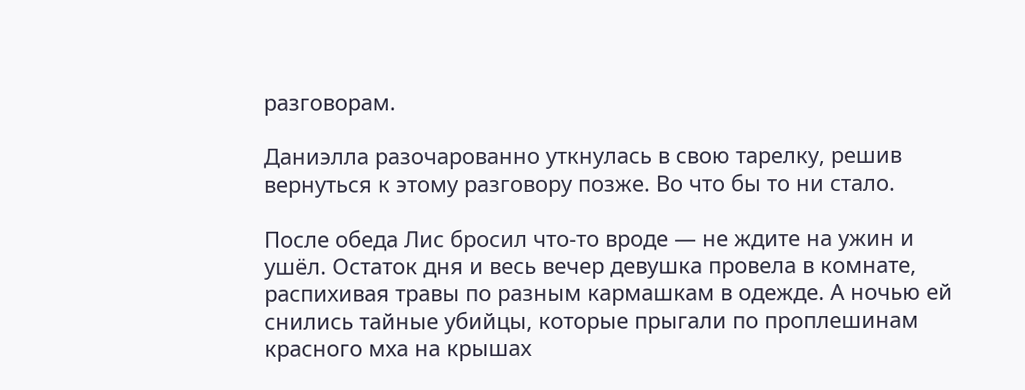разговорам.

Даниэлла разочарованно уткнулась в свою тарелку, решив вернуться к этому разговору позже. Во что бы то ни стало.

После обеда Лис бросил что-то вроде — не ждите на ужин и ушёл. Остаток дня и весь вечер девушка провела в комнате, распихивая травы по разным кармашкам в одежде. А ночью ей снились тайные убийцы, которые прыгали по проплешинам красного мха на крышах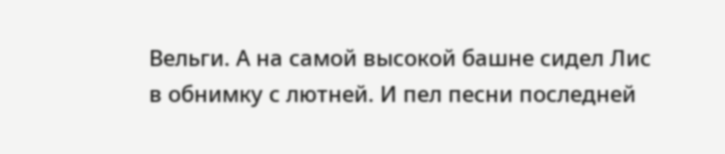Вельги. А на самой высокой башне сидел Лис в обнимку с лютней. И пел песни последней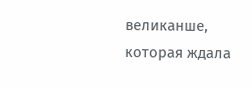великанше, которая ждала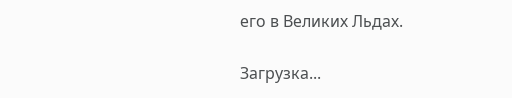его в Великих Льдах.

Загрузка...